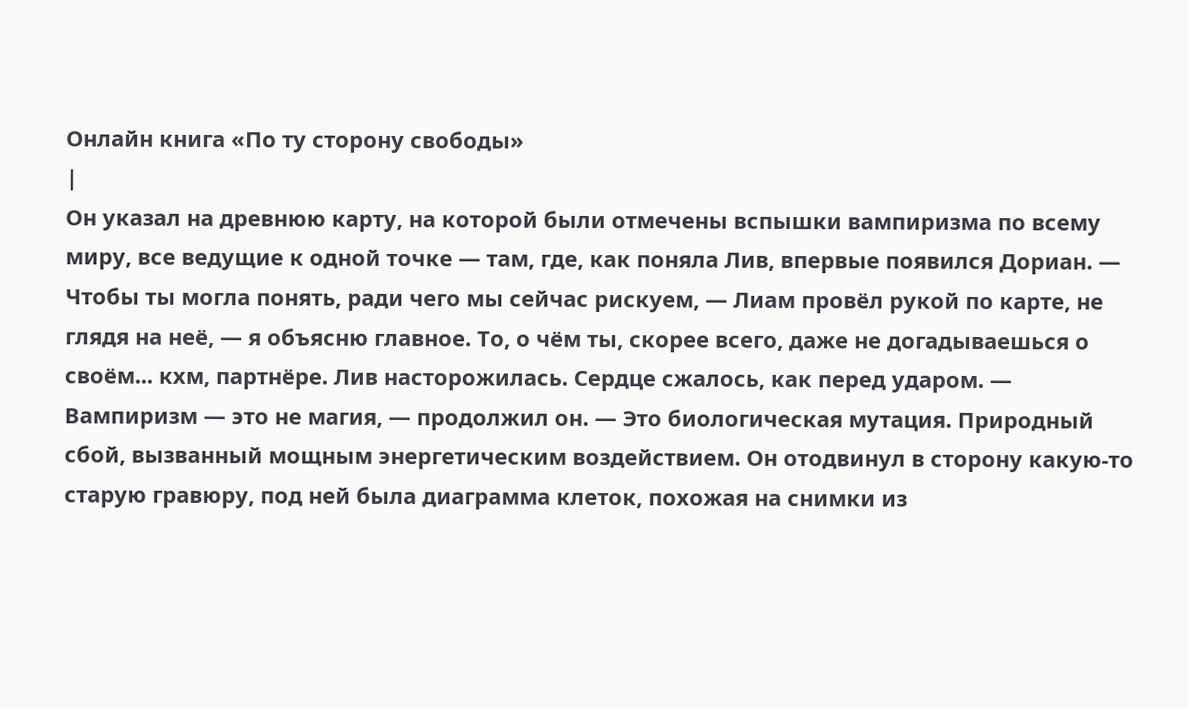Онлайн книга «По ту сторону свободы»
|
Он указал на древнюю карту, на которой были отмечены вспышки вампиризма по всему миру, все ведущие к одной точке — там, где, как поняла Лив, впервые появился Дориан. — Чтобы ты могла понять, ради чего мы сейчас рискуем, — Лиам провёл рукой по карте, не глядя на неё, — я объясню главное. То, о чём ты, скорее всего, даже не догадываешься о своём... кхм, партнёре. Лив насторожилась. Сердце сжалось, как перед ударом. — Вампиризм — это не магия, — продолжил он. — Это биологическая мутация. Природный сбой, вызванный мощным энергетическим воздействием. Он отодвинул в сторону какую-то старую гравюру, под ней была диаграмма клеток, похожая на снимки из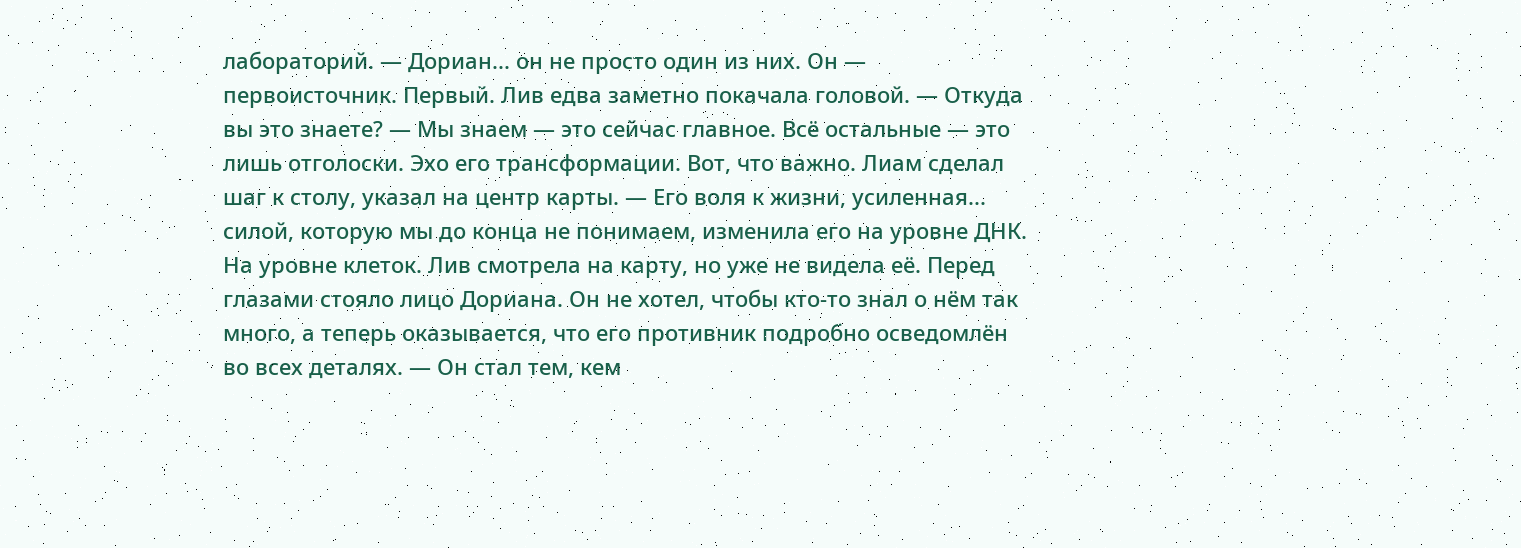лабораторий. — Дориан... он не просто один из них. Он — первоисточник. Первый. Лив едва заметно покачала головой. — Откуда вы это знаете? — Мы знаем — это сейчас главное. Всё остальные — это лишь отголоски. Эхо его трансформации. Вот, что важно. Лиам сделал шаг к столу, указал на центр карты. — Его воля к жизни, усиленная... силой, которую мы до конца не понимаем, изменила его на уровне ДНК. На уровне клеток. Лив смотрела на карту, но уже не видела её. Перед глазами стояло лицо Дориана. Он не хотел, чтобы кто-то знал о нём так много, а теперь оказывается, что его противник подробно осведомлён во всех деталях. — Он стал тем, кем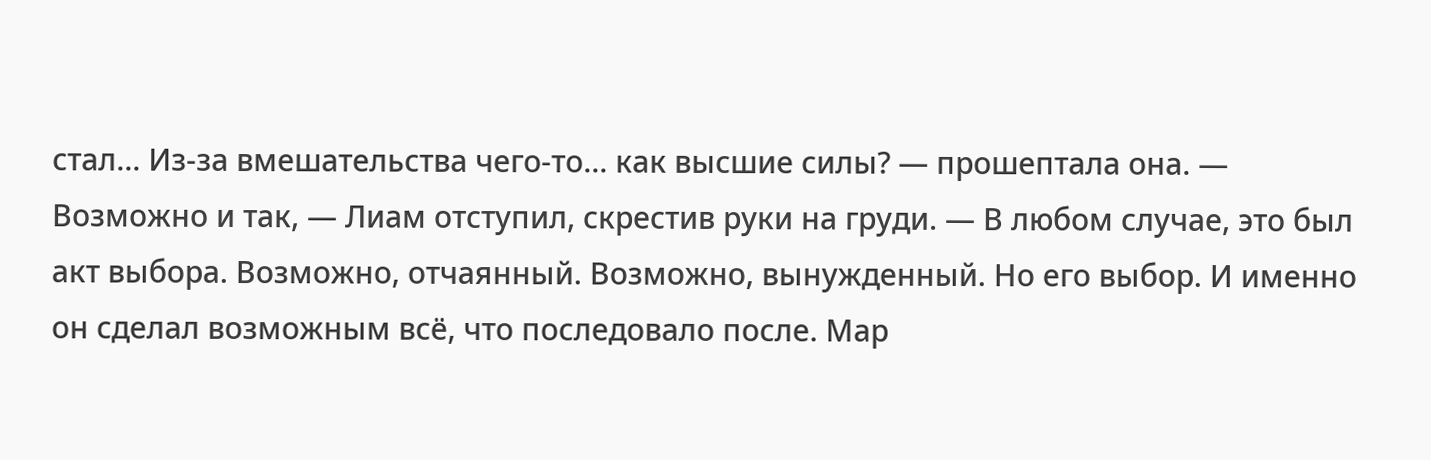стал... Из-за вмешательства чего-то... как высшие силы? — прошептала она. — Возможно и так, — Лиам отступил, скрестив руки на груди. — В любом случае, это был акт выбора. Возможно, отчаянный. Возможно, вынужденный. Но его выбор. И именно он сделал возможным всё, что последовало после. Мар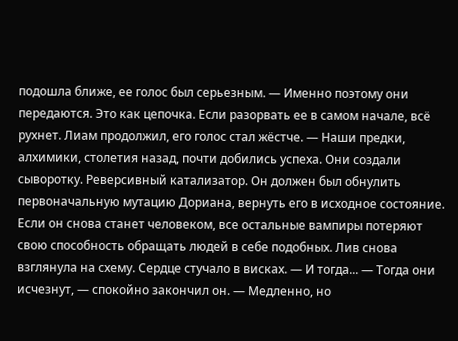подошла ближе, ее голос был серьезным. — Именно поэтому они передаются. Это как цепочка. Если разорвать ее в самом начале, всё рухнет. Лиам продолжил, его голос стал жёстче. — Наши предки, алхимики, столетия назад, почти добились успеха. Они создали сыворотку. Реверсивный катализатор. Он должен был обнулить первоначальную мутацию Дориана, вернуть его в исходное состояние. Если он снова станет человеком, все остальные вампиры потеряют свою способность обращать людей в себе подобных. Лив снова взглянула на схему. Сердце стучало в висках. — И тогда... — Тогда они исчезнут, — спокойно закончил он. — Медленно, но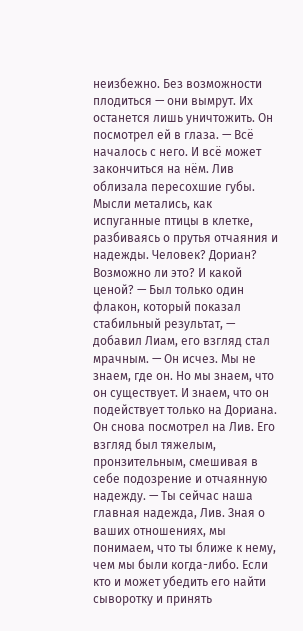неизбежно. Без возможности плодиться — они вымрут. Их останется лишь уничтожить. Он посмотрел ей в глаза. — Всё началось с него. И всё может закончиться на нём. Лив облизала пересохшие губы. Мысли метались, как испуганные птицы в клетке, разбиваясь о прутья отчаяния и надежды. Человек? Дориан? Возможно ли это? И какой ценой? — Был только один флакон, который показал стабильный результат, — добавил Лиам, его взгляд стал мрачным. — Он исчез. Мы не знаем, где он. Но мы знаем, что он существует. И знаем, что он подействует только на Дориана. Он снова посмотрел на Лив. Его взгляд был тяжелым, пронзительным, смешивая в себе подозрение и отчаянную надежду. — Ты сейчас наша главная надежда, Лив. Зная о ваших отношениях, мы понимаем, что ты ближе к нему, чем мы были когда-либо. Если кто и может убедить его найти сыворотку и принять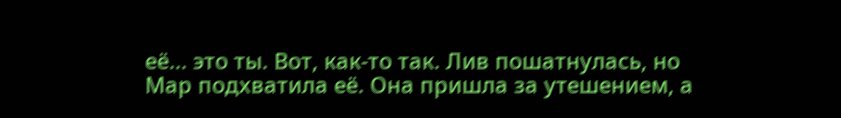её... это ты. Вот, как-то так. Лив пошатнулась, но Мар подхватила её. Она пришла за утешением, а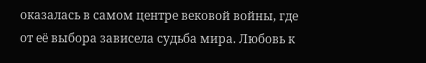оказалась в самом центре вековой войны, где от её выбора зависела судьба мира. Любовь к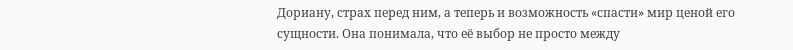Дориану, страх перед ним, а теперь и возможность «спасти» мир ценой его сущности. Она понимала, что её выбор не просто между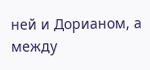ней и Дорианом, а между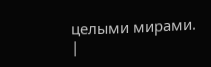целыми мирами. |